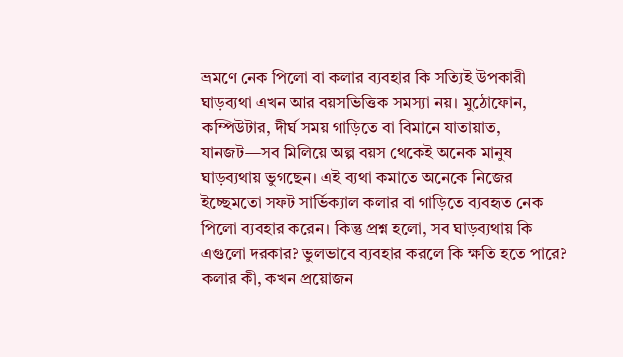ভ্রমণে নেক পিলো বা কলার ব্যবহার কি সত্যিই উপকারী
ঘাড়ব্যথা এখন আর বয়সভিত্তিক সমস্যা নয়। মুঠোফোন, কম্পিউটার, দীর্ঘ সময় গাড়িতে বা বিমানে যাতায়াত, যানজট—সব মিলিয়ে অল্প বয়স থেকেই অনেক মানুষ ঘাড়ব্যথায় ভুগছেন। এই ব্যথা কমাতে অনেকে নিজের ইচ্ছেমতো সফট সার্ভিক্যাল কলার বা গাড়িতে ব্যবহৃত নেক পিলো ব্যবহার করেন। কিন্তু প্রশ্ন হলো, সব ঘাড়ব্যথায় কি এগুলো দরকার? ভুলভাবে ব্যবহার করলে কি ক্ষতি হতে পারে?
কলার কী, কখন প্রয়োজন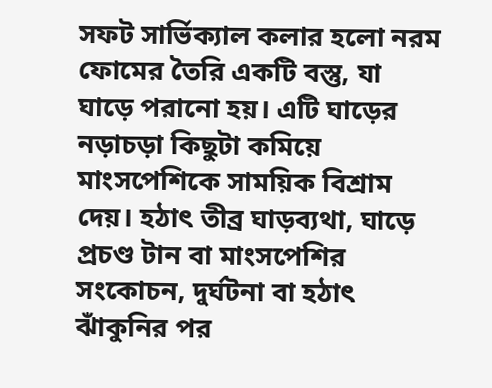সফট সার্ভিক্যাল কলার হলো নরম ফোমের তৈরি একটি বস্তু, যা ঘাড়ে পরানো হয়। এটি ঘাড়ের নড়াচড়া কিছুটা কমিয়ে মাংসপেশিকে সাময়িক বিশ্রাম দেয়। হঠাৎ তীব্র ঘাড়ব্যথা, ঘাড়ে প্রচণ্ড টান বা মাংসপেশির সংকোচন, দুর্ঘটনা বা হঠাৎ ঝাঁকুনির পর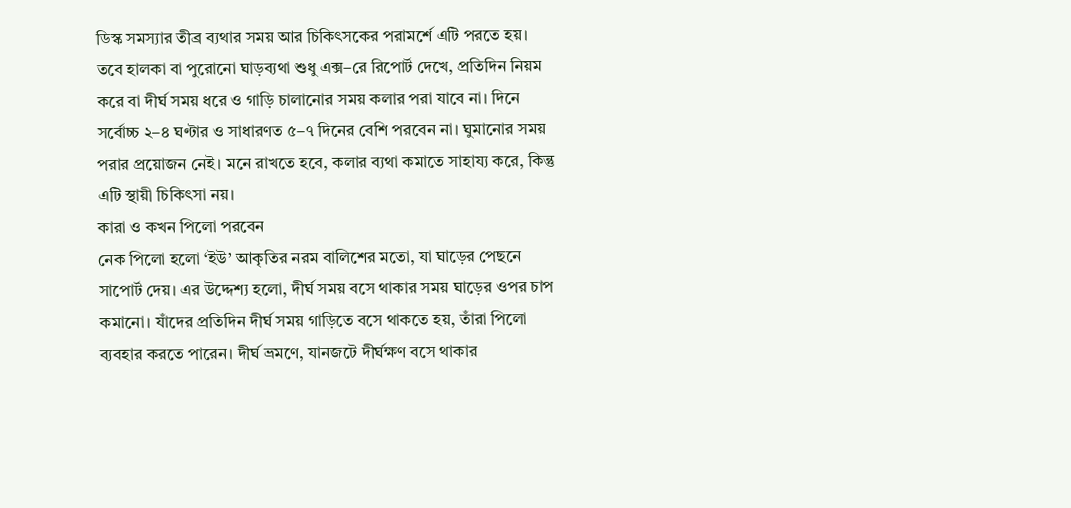ডিস্ক সমস্যার তীব্র ব্যথার সময় আর চিকিৎসকের পরামর্শে এটি পরতে হয়।
তবে হালকা বা পুরোনো ঘাড়ব্যথা শুধু এক্স–রে রিপোর্ট দেখে, প্রতিদিন নিয়ম করে বা দীর্ঘ সময় ধরে ও গাড়ি চালানোর সময় কলার পরা যাবে না। দিনে সর্বোচ্চ ২–৪ ঘণ্টার ও সাধারণত ৫–৭ দিনের বেশি পরবেন না। ঘুমানোর সময় পরার প্রয়োজন নেই। মনে রাখতে হবে, কলার ব্যথা কমাতে সাহায্য করে, কিন্তু এটি স্থায়ী চিকিৎসা নয়।
কারা ও কখন পিলো পরবেন
নেক পিলো হলো ‘ইউ’ আকৃতির নরম বালিশের মতো, যা ঘাড়ের পেছনে সাপোর্ট দেয়। এর উদ্দেশ্য হলো, দীর্ঘ সময় বসে থাকার সময় ঘাড়ের ওপর চাপ কমানো। যাঁদের প্রতিদিন দীর্ঘ সময় গাড়িতে বসে থাকতে হয়, তাঁরা পিলো ব্যবহার করতে পারেন। দীর্ঘ ভ্রমণে, যানজটে দীর্ঘক্ষণ বসে থাকার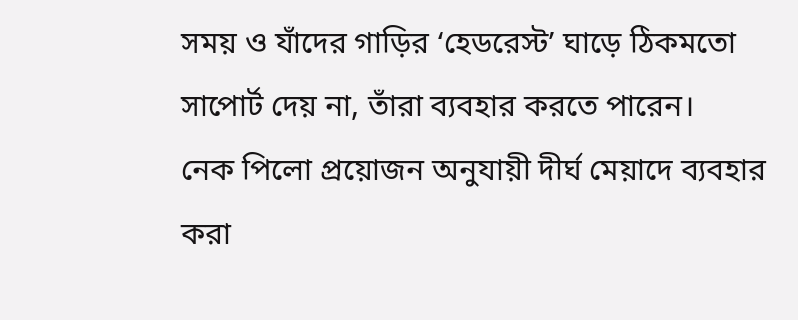সময় ও যাঁদের গাড়ির ‘হেডরেস্ট’ ঘাড়ে ঠিকমতো সাপোর্ট দেয় না, তাঁরা ব্যবহার করতে পারেন।
নেক পিলো প্রয়োজন অনুযায়ী দীর্ঘ মেয়াদে ব্যবহার করা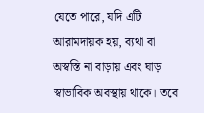যেতে পারে, যদি এটি আরামদায়ক হয়, ব্যথা বা অস্বস্তি না বাড়ায় এবং ঘাড় স্বাভাবিক অবস্থায় থাকে। তবে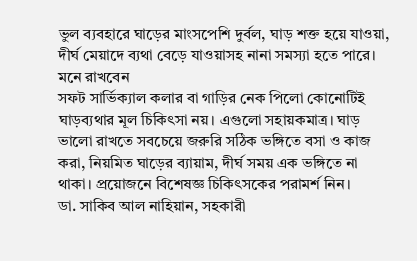ভুল ব্যবহারে ঘাড়ের মাংসপেশি দুর্বল, ঘাড় শক্ত হয়ে যাওয়া, দীর্ঘ মেয়াদে ব্যথা বেড়ে যাওয়াসহ নানা সমস্যা হতে পারে।
মনে রাখবেন
সফট সার্ভিক্যাল কলার বা গাড়ির নেক পিলো কোনোটিই ঘাড়ব্যথার মূল চিকিৎসা নয়। এগুলো সহায়কমাত্র। ঘাড় ভালো রাখতে সবচেয়ে জরুরি সঠিক ভঙ্গিতে বসা ও কাজ করা, নিয়মিত ঘাড়ের ব্যায়াম, দীর্ঘ সময় এক ভঙ্গিতে না থাকা। প্রয়োজনে বিশেষজ্ঞ চিকিৎসকের পরামর্শ নিন।
ডা. সাকিব আল নাহিয়ান, সহকারী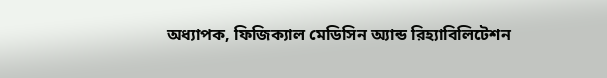অধ্যাপক, ফিজিক্যাল মেডিসিন অ্যান্ড রিহ্যাবিলিটেশন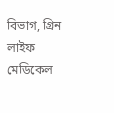বিভাগ, গ্রিন লাইফ মেডিকেল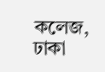কলেজ, ঢাকা